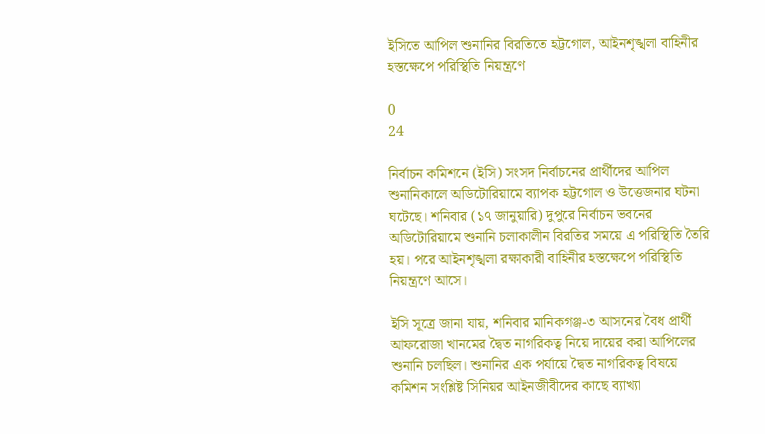ইসিতে আপিল শুনানির বিরতিতে হট্টগোল, আইনশৃঙ্খলা বাহিনীর হস্তক্ষেপে পরিস্থিতি নিয়ন্ত্রণে

0
24

নির্বাচন কমিশনে (ইসি) সংসদ নির্বাচনের প্রার্থীদের আপিল শুনানিকালে অডিটোরিয়ামে ব্যাপক হট্টগোল ও উত্তেজনার ঘটনা ঘটেছে। শনিবার (১৭ জানুয়ারি) দুপুরে নির্বাচন ভবনের অডিটোরিয়ামে শুনানি চলাকালীন বিরতির সময়ে এ পরিস্থিতি তৈরি হয়। পরে আইনশৃঙ্খলা রক্ষাকারী বাহিনীর হস্তক্ষেপে পরিস্থিতি নিয়ন্ত্রণে আসে।

ইসি সূত্রে জানা যায়, শনিবার মানিকগঞ্জ-৩ আসনের বৈধ প্রার্থী আফরোজা খানমের দ্বৈত নাগরিকত্ব নিয়ে দায়ের করা আপিলের শুনানি চলছিল। শুনানির এক পর্যায়ে দ্বৈত নাগরিকত্ব বিষয়ে কমিশন সংশ্লিষ্ট সিনিয়র আইনজীবীদের কাছে ব্যাখ্যা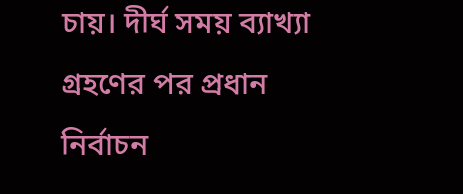চায়। দীর্ঘ সময় ব্যাখ্যা গ্রহণের পর প্রধান নির্বাচন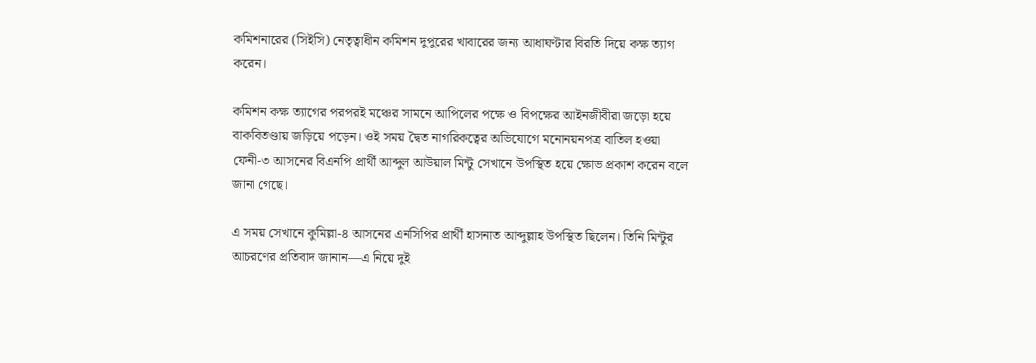কমিশনারের (সিইসি) নেতৃত্বাধীন কমিশন দুপুরের খাবারের জন্য আধাঘণ্টার বিরতি দিয়ে কক্ষ ত্যাগ করেন।

কমিশন কক্ষ ত্যাগের পরপরই মঞ্চের সামনে আপিলের পক্ষে ও বিপক্ষের আইনজীবীরা জড়ো হয়ে বাকবিতণ্ডায় জড়িয়ে পড়েন। ওই সময় দ্বৈত নাগরিকত্বের অভিযোগে মনোনয়নপত্র বাতিল হওয়া ফেনী-৩ আসনের বিএনপি প্রার্থী আব্দুল আউয়াল মিন্টু সেখানে উপস্থিত হয়ে ক্ষোভ প্রকাশ করেন বলে জানা গেছে।

এ সময় সেখানে কুমিল্লা-৪ আসনের এনসিপির প্রার্থী হাসনাত আব্দুল্লাহ উপস্থিত ছিলেন। তিনি মিন্টুর আচরণের প্রতিবাদ জানান—এ নিয়ে দুই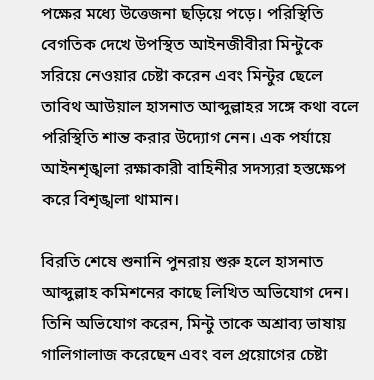পক্ষের মধ্যে উত্তেজনা ছড়িয়ে পড়ে। পরিস্থিতি বেগতিক দেখে উপস্থিত আইনজীবীরা মিন্টুকে সরিয়ে নেওয়ার চেষ্টা করেন এবং মিন্টুর ছেলে তাবিথ আউয়াল হাসনাত আব্দুল্লাহর সঙ্গে কথা বলে পরিস্থিতি শান্ত করার উদ্যোগ নেন। এক পর্যায়ে আইনশৃঙ্খলা রক্ষাকারী বাহিনীর সদস্যরা হস্তক্ষেপ করে বিশৃঙ্খলা থামান।

বিরতি শেষে শুনানি পুনরায় শুরু হলে হাসনাত আব্দুল্লাহ কমিশনের কাছে লিখিত অভিযোগ দেন। তিনি অভিযোগ করেন, মিন্টু তাকে অশ্রাব্য ভাষায় গালিগালাজ করেছেন এবং বল প্রয়োগের চেষ্টা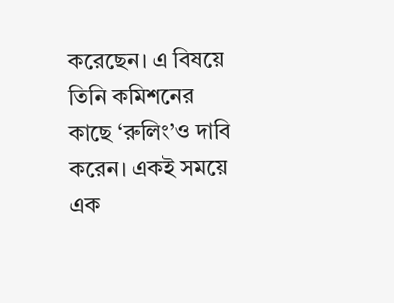করেছেন। এ বিষয়ে তিনি কমিশনের কাছে ‘রুলিং’ও দাবি করেন। একই সময়ে এক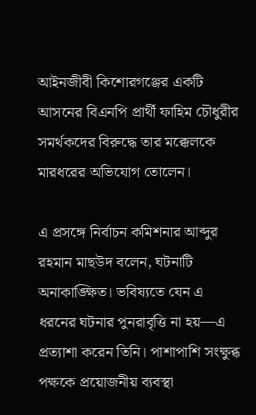আইনজীবী কিশোরগঞ্জের একটি আসনের বিএনপি প্রার্থী ফাহিম চৌধুরীর সমর্থকদের বিরুদ্ধে তার মক্কেলকে মারধরের অভিযোগ তোলেন।

এ প্রসঙ্গে নির্বাচন কমিশনার আব্দুর রহমান মাছউদ বলেন, ঘটনাটি অনাকাঙ্ক্ষিত। ভবিষ্যতে যেন এ ধরনের ঘটনার পুনরাবৃত্তি না হয়—এ প্রত্যাশা করেন তিনি। পাশাপাশি সংক্ষুব্ধ পক্ষকে প্রয়োজনীয় ব্যবস্থা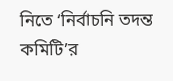নিতে ‘নির্বাচনি তদন্ত কমিটি’র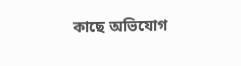কাছে অভিযোগ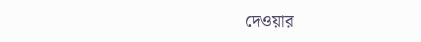দেওয়ার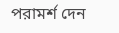পরামর্শ দেন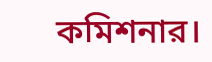কমিশনার।